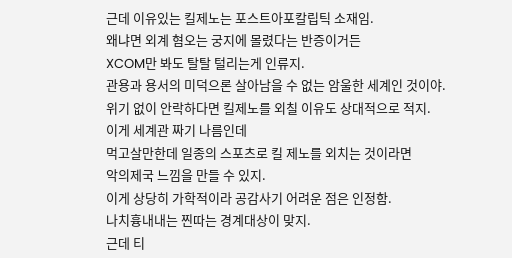근데 이유있는 킬제노는 포스트아포칼립틱 소재임.
왜냐면 외계 혐오는 궁지에 몰렸다는 반증이거든
XCOM만 봐도 탈탈 털리는게 인류지.
관용과 용서의 미덕으론 살아남을 수 없는 암울한 세계인 것이야.
위기 없이 안락하다면 킬제노를 외칠 이유도 상대적으로 적지.
이게 세계관 짜기 나름인데
먹고살만한데 일종의 스포츠로 킬 제노를 외치는 것이라면
악의제국 느낌을 만들 수 있지.
이게 상당히 가학적이라 공감사기 어려운 점은 인정함.
나치흉내내는 찐따는 경계대상이 맞지.
근데 티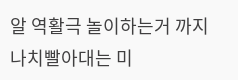알 역활극 놀이하는거 까지 나치빨아대는 미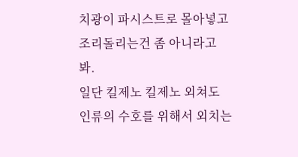치광이 파시스트로 몰아넣고 조리돌리는건 좀 아니라고 봐.
일단 킬제노 킬제노 외쳐도 인류의 수호를 위해서 외치는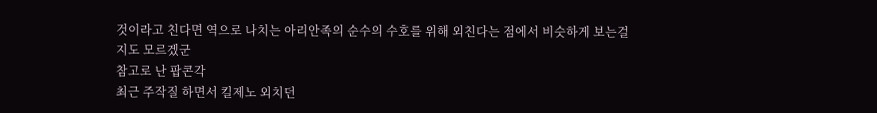것이라고 친다면 역으로 나치는 아리안족의 순수의 수호를 위해 외친다는 점에서 비슷하게 보는걸지도 모르겠군
참고로 난 팝콘각
최근 주작질 하면서 킬제노 외치던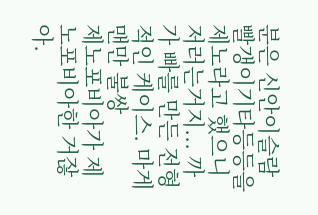분은 신안이슬람빨갱이기타등등을 제노라고 했으니 저러는거지... 까가 빠를 만든 전형적인 케이스. 마게맨만 불쌍
제노포비아가 제노포비아한 거잖아.